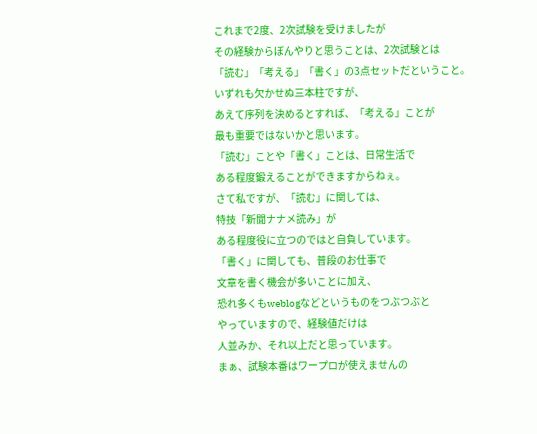これまで2度、2次試験を受けましたが
その経験からぼんやりと思うことは、2次試験とは
「読む」「考える」「書く」の3点セットだということ。
いずれも欠かせぬ三本柱ですが、
あえて序列を決めるとすれば、「考える」ことが
最も重要ではないかと思います。
「読む」ことや「書く」ことは、日常生活で
ある程度鍛えることができますからねぇ。
さて私ですが、「読む」に関しては、
特技「新聞ナナメ読み」が
ある程度役に立つのではと自負しています。
「書く」に関しても、普段のお仕事で
文章を書く機会が多いことに加え、
恐れ多くもweblogなどというものをつぶつぶと
やっていますので、経験値だけは
人並みか、それ以上だと思っています。
まぁ、試験本番はワープロが使えませんの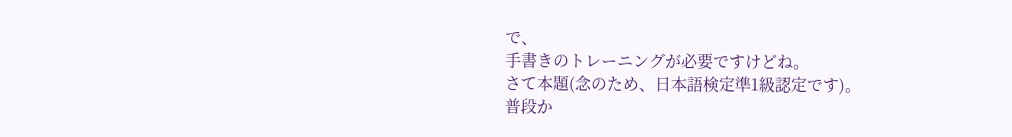で、
手書きのトレーニングが必要ですけどね。
さて本題(念のため、日本語検定準1級認定です)。
普段か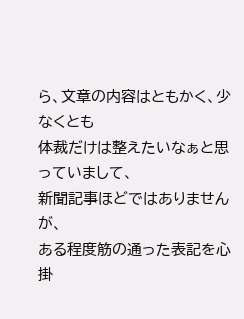ら、文章の内容はともかく、少なくとも
体裁だけは整えたいなぁと思っていまして、
新聞記事ほどではありませんが、
ある程度筋の通った表記を心掛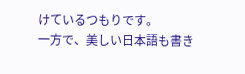けているつもりです。
一方で、美しい日本語も書き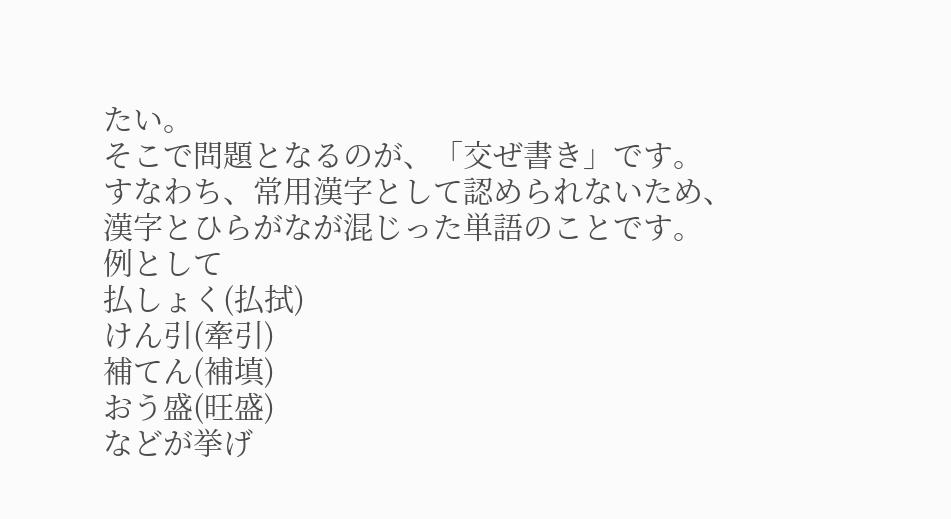たい。
そこで問題となるのが、「交ぜ書き」です。
すなわち、常用漢字として認められないため、
漢字とひらがなが混じった単語のことです。
例として
払しょく(払拭)
けん引(牽引)
補てん(補填)
おう盛(旺盛)
などが挙げ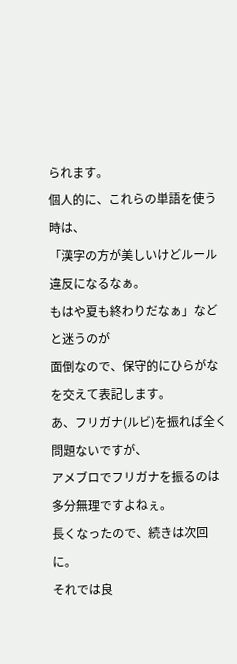られます。
個人的に、これらの単語を使う時は、
「漢字の方が美しいけどルール違反になるなぁ。
もはや夏も終わりだなぁ」などと迷うのが
面倒なので、保守的にひらがなを交えて表記します。
あ、フリガナ(ルビ)を振れば全く問題ないですが、
アメブロでフリガナを振るのは多分無理ですよねぇ。
長くなったので、続きは次回に。
それでは良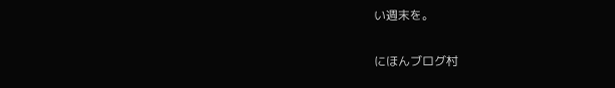い週末を。

にほんブログ村